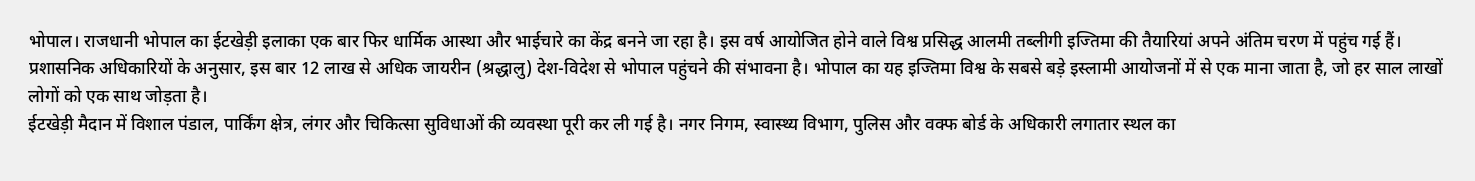भोपाल। राजधानी भोपाल का ईटखेड़ी इलाका एक बार फिर धार्मिक आस्था और भाईचारे का केंद्र बनने जा रहा है। इस वर्ष आयोजित होने वाले विश्व प्रसिद्ध आलमी तब्लीगी इज्तिमा की तैयारियां अपने अंतिम चरण में पहुंच गई हैं। प्रशासनिक अधिकारियों के अनुसार, इस बार 12 लाख से अधिक जायरीन (श्रद्धालु) देश-विदेश से भोपाल पहुंचने की संभावना है। भोपाल का यह इज्तिमा विश्व के सबसे बड़े इस्लामी आयोजनों में से एक माना जाता है, जो हर साल लाखों लोगों को एक साथ जोड़ता है।
ईटखेड़ी मैदान में विशाल पंडाल, पार्किंग क्षेत्र, लंगर और चिकित्सा सुविधाओं की व्यवस्था पूरी कर ली गई है। नगर निगम, स्वास्थ्य विभाग, पुलिस और वक्फ बोर्ड के अधिकारी लगातार स्थल का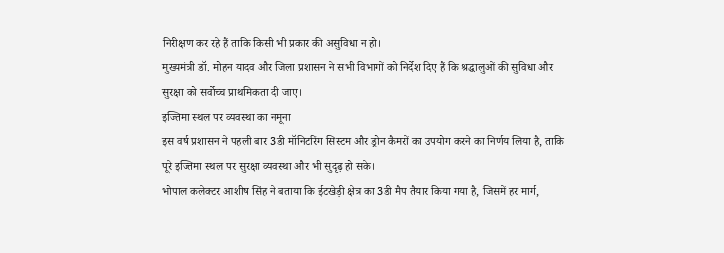निरीक्षण कर रहे हैं ताकि किसी भी प्रकार की असुविधा न हो।
मुख्यमंत्री डॉ. मोहन यादव और जिला प्रशासन ने सभी विभागों को निर्देश दिए हैं कि श्रद्धालुओं की सुविधा और सुरक्षा को सर्वोच्च प्राथमिकता दी जाए।
इज्तिमा स्थल पर व्यवस्था का नमूना
इस वर्ष प्रशासन ने पहली बार 3डी मॉनिटरिंग सिस्टम और ड्रोन कैमरों का उपयोग करने का निर्णय लिया है, ताकि पूरे इज्तिमा स्थल पर सुरक्षा व्यवस्था और भी सुदृढ़ हो सके।
भोपाल कलेक्टर आशीष सिंह ने बताया कि ईटखेड़ी क्षेत्र का 3डी मैप तैयार किया गया है, जिसमें हर मार्ग,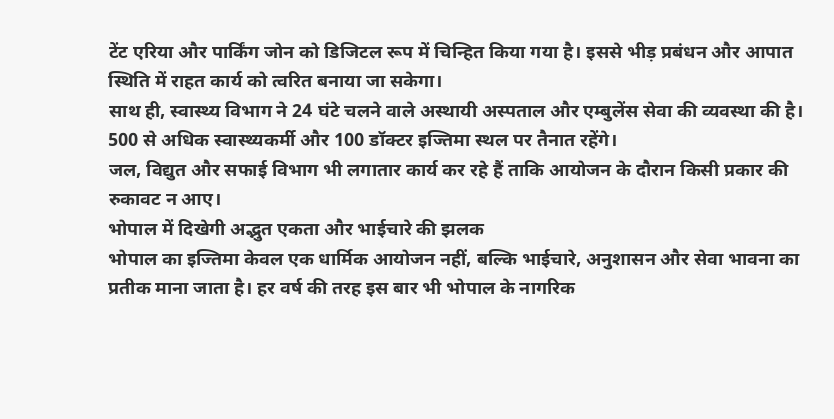टेंट एरिया और पार्किंग जोन को डिजिटल रूप में चिन्हित किया गया है। इससे भीड़ प्रबंधन और आपात स्थिति में राहत कार्य को त्वरित बनाया जा सकेगा।
साथ ही, स्वास्थ्य विभाग ने 24 घंटे चलने वाले अस्थायी अस्पताल और एम्बुलेंस सेवा की व्यवस्था की है। 500 से अधिक स्वास्थ्यकर्मी और 100 डॉक्टर इज्तिमा स्थल पर तैनात रहेंगे।
जल, विद्युत और सफाई विभाग भी लगातार कार्य कर रहे हैं ताकि आयोजन के दौरान किसी प्रकार की रुकावट न आए।
भोपाल में दिखेगी अद्भुत एकता और भाईचारे की झलक
भोपाल का इज्तिमा केवल एक धार्मिक आयोजन नहीं, बल्कि भाईचारे, अनुशासन और सेवा भावना का प्रतीक माना जाता है। हर वर्ष की तरह इस बार भी भोपाल के नागरिक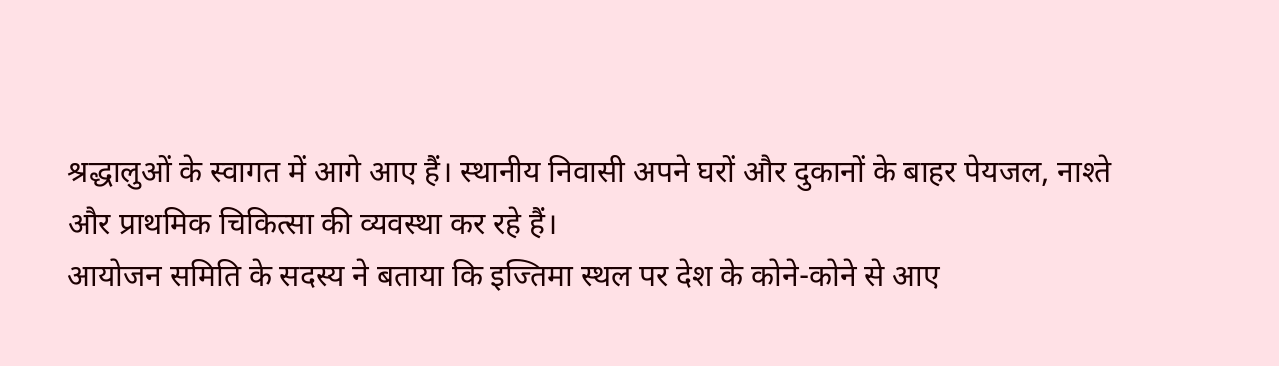श्रद्धालुओं के स्वागत में आगे आए हैं। स्थानीय निवासी अपने घरों और दुकानों के बाहर पेयजल, नाश्ते और प्राथमिक चिकित्सा की व्यवस्था कर रहे हैं।
आयोजन समिति के सदस्य ने बताया कि इज्तिमा स्थल पर देश के कोने-कोने से आए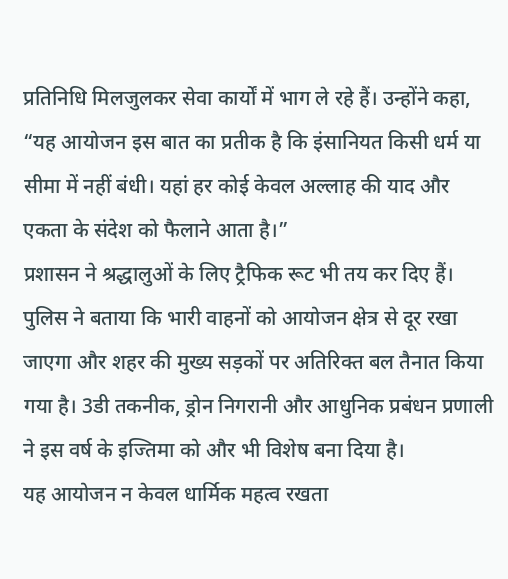प्रतिनिधि मिलजुलकर सेवा कार्यों में भाग ले रहे हैं। उन्होंने कहा, “यह आयोजन इस बात का प्रतीक है कि इंसानियत किसी धर्म या सीमा में नहीं बंधी। यहां हर कोई केवल अल्लाह की याद और एकता के संदेश को फैलाने आता है।”
प्रशासन ने श्रद्धालुओं के लिए ट्रैफिक रूट भी तय कर दिए हैं। पुलिस ने बताया कि भारी वाहनों को आयोजन क्षेत्र से दूर रखा जाएगा और शहर की मुख्य सड़कों पर अतिरिक्त बल तैनात किया गया है। 3डी तकनीक, ड्रोन निगरानी और आधुनिक प्रबंधन प्रणाली ने इस वर्ष के इज्तिमा को और भी विशेष बना दिया है।
यह आयोजन न केवल धार्मिक महत्व रखता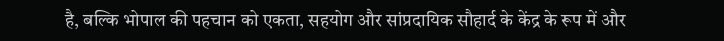है, बल्कि भोपाल की पहचान को एकता, सहयोग और सांप्रदायिक सौहार्द के केंद्र के रूप में और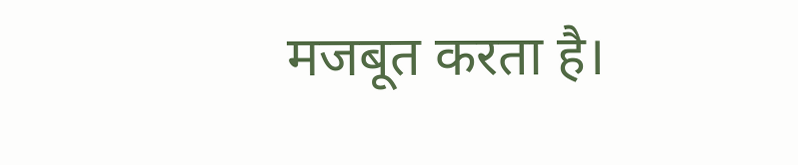मजबूत करता है।